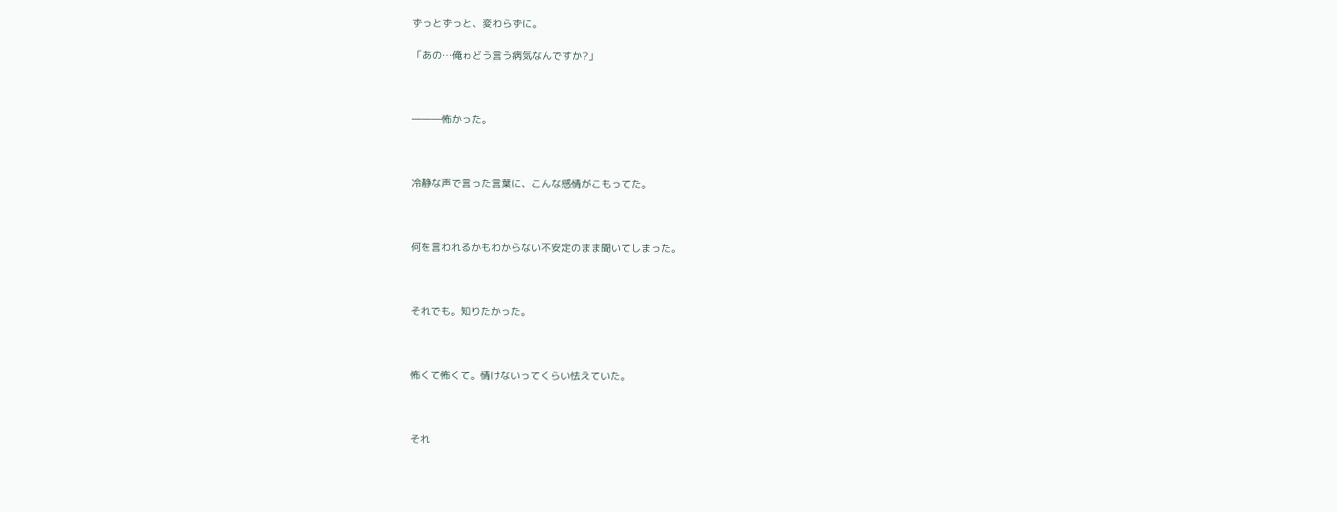ずっとずっと、変わらずに。

「あの…俺ゎどう言う病気なんですか?」



―――怖かった。



冷静な声で言った言葉に、こんな感情がこもってた。



何を言われるかもわからない不安定のまま聞いてしまった。



それでも。知りたかった。



怖くて怖くて。情けないってくらい怯えていた。



それ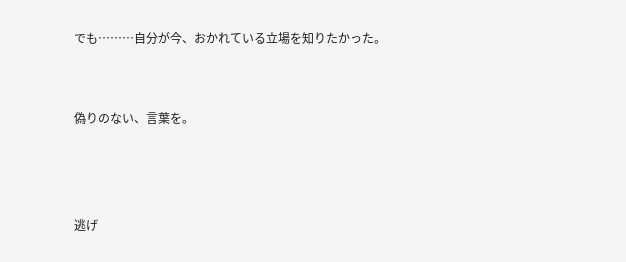でも………自分が今、おかれている立場を知りたかった。


偽りのない、言葉を。



逃げ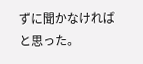ずに聞かなければと思った。